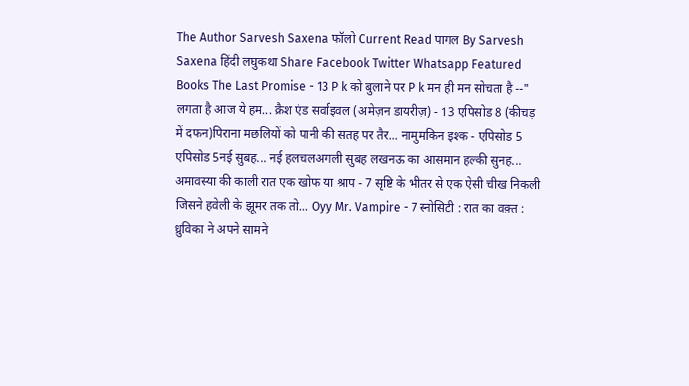The Author Sarvesh Saxena फॉलो Current Read पागल By Sarvesh Saxena हिंदी लघुकथा Share Facebook Twitter Whatsapp Featured Books The Last Promise - 13 P k को बुलाने पर P k मन ही मन सोचता है --" लगता है आज ये हम... क्रैश एंड सर्वाइवल (अमेज़न डायरीज़) - 13 एपिसोड 8 (कीचड़ में दफन)पिराना मछलियों को पानी की सतह पर तैर... नामुमकिन इश्क - एपिसोड 5 एपिसोड 5नई सुबह... नई हलचलअगली सुबह लखनऊ का आसमान हल्की सुनह... अमावस्या की काली रात एक खोफ या श्राप - 7 सृष्टि के भीतर से एक ऐसी चीख निकली जिसने हवेली के झूमर तक तो... Oyy Mr. Vampire - 7 स्नोसिटी : रात का वक़्त : ध्रुविका ने अपने सामने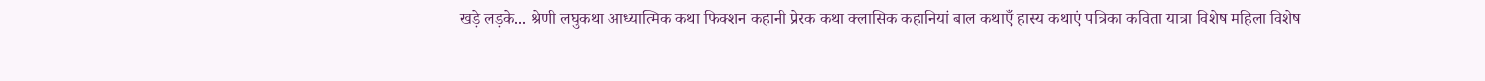खड़े लड़के... श्रेणी लघुकथा आध्यात्मिक कथा फिक्शन कहानी प्रेरक कथा क्लासिक कहानियां बाल कथाएँ हास्य कथाएं पत्रिका कविता यात्रा विशेष महिला विशेष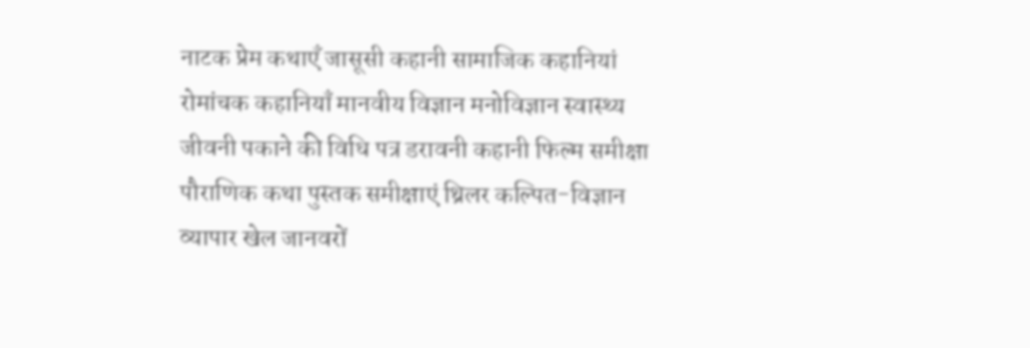नाटक प्रेम कथाएँ जासूसी कहानी सामाजिक कहानियां रोमांचक कहानियाँ मानवीय विज्ञान मनोविज्ञान स्वास्थ्य जीवनी पकाने की विधि पत्र डरावनी कहानी फिल्म समीक्षा पौराणिक कथा पुस्तक समीक्षाएं थ्रिलर कल्पित-विज्ञान व्यापार खेल जानवरों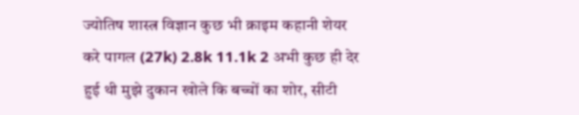ज्योतिष शास्त्र विज्ञान कुछ भी क्राइम कहानी शेयर करे पागल (27k) 2.8k 11.1k 2 अभी कुछ ही देर हुई थी मुझे दुकान खोले कि बच्चों का शोर, सीटी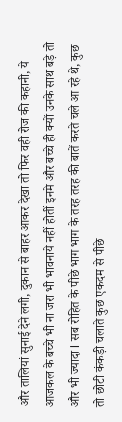और तालियां सुनाई देने लगी, दुकान से बाहर आकर देखा तो फिर वही रोज की कहानी, ये आजकल के बच्चे भी ना जरा भी भावनाये नहीं होतीं इनमे और बच्चे ही क्यों उनके साथ बड़े तो और भी ज्यादा l सब रोहित के पीछे भाग भाग के तरह तरह की बातें करते चले आ रहे थे, कुछ तो छोटी कंकड़ी चलाते कुछ एकदम से पीछे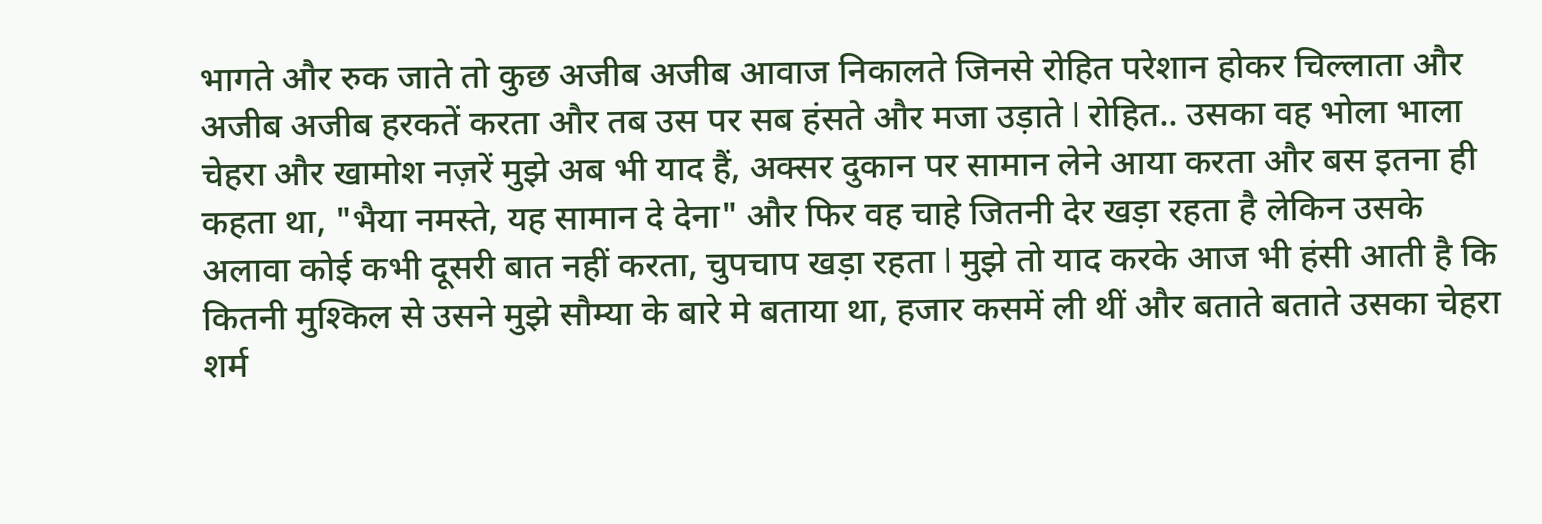भागते और रुक जाते तो कुछ अजीब अजीब आवाज निकालते जिनसे रोहित परेशान होकर चिल्लाता और अजीब अजीब हरकतें करता और तब उस पर सब हंसते और मजा उड़ाते l रोहित.. उसका वह भोला भाला चेहरा और खामोश नज़रें मुझे अब भी याद हैं, अक्सर दुकान पर सामान लेने आया करता और बस इतना ही कहता था, "भैया नमस्ते, यह सामान दे देना" और फिर वह चाहे जितनी देर खड़ा रहता है लेकिन उसके अलावा कोई कभी दूसरी बात नहीं करता, चुपचाप खड़ा रहता l मुझे तो याद करके आज भी हंसी आती है कि कितनी मुश्किल से उसने मुझे सौम्या के बारे मे बताया था, हजार कसमें ली थीं और बताते बताते उसका चेहरा शर्म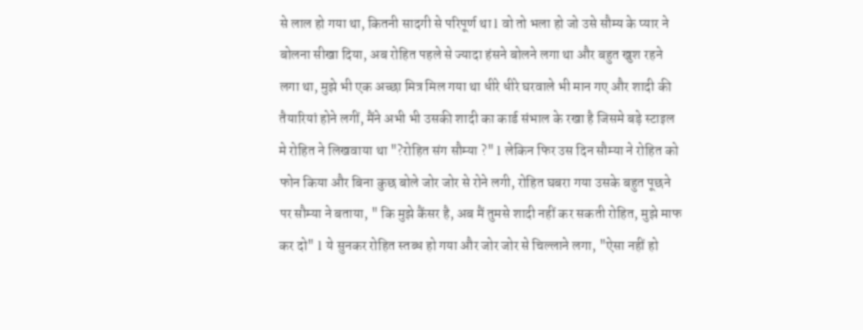से लाल हो गया था, कितनी सादगी से परिपूर्ण था l वो तो भला हो जो उसे सौम्य के प्यार ने बोलना सीखा दिया, अब रोहित पहले से ज्यादा हंसने बोलने लगा था और बहुत खुश रहने लगा था, मुझे भी एक अच्छा मित्र मिल गया था धीरे धीरे घरवाले भी मान गए और शादी की तैयारियां होने लगीं, मैंने अभी भी उसकी शादी का कार्ड संभाल के रखा है जिसमे बड़े स्टाइल मे रोहित ने लिखवाया था "?रोहित संग सौम्या ?" l लेकिन फिर उस दिन सौम्या ने रोहित को फोन किया और बिना कुछ बोले जोर जोर से रोने लगी, रोहित घबरा गया उसके बहुत पूछने पर सौम्या ने बताया, " कि मुझे कैंसर है, अब मैं तुमसे शादी नहीं कर सकती रोहित, मुझे माफ कर दो" l ये सुनकर रोहित स्तब्ध हो गया और जोर जोर से चिल्लाने लगा, "ऐसा नहीं हो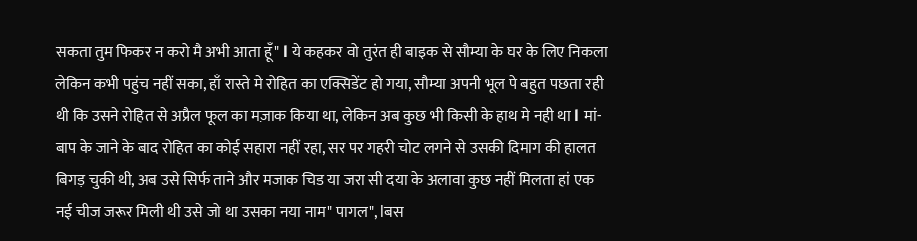सकता तुम फिकर न करो मै अभी आता हूँ" l ये कहकर वो तुरंत ही बाइक से सौम्या के घर के लिए निकला लेकिन कभी पहुंच नहीं सका, हाँ रास्ते मे रोहित का एक्सिडेंट हो गया, सौम्या अपनी भूल पे बहुत पछता रही थी कि उसने रोहित से अप्रैल फूल का मज़ाक किया था, लेकिन अब कुछ भी किसी के हाथ मे नही था l मां-बाप के जाने के बाद रोहित का कोई सहारा नहीं रहा, सर पर गहरी चोट लगने से उसकी दिमाग की हालत बिगड़ चुकी थी, अब उसे सिर्फ ताने और मजाक चिड या जरा सी दया के अलावा कुछ नहीं मिलता हां एक नई चीज जरूर मिली थी उसे जो था उसका नया नाम" पागल", lबस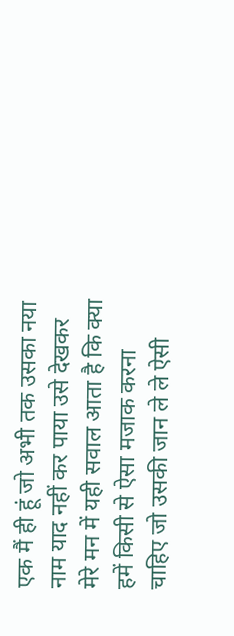एक मैं ही हूं जो अभी तक उसका नया नाम याद नहीं कर पाया उसे देखकर मेरे मन में यही सवाल आता है कि क्या हमें किसी से ऐसा मजाक करना चाहिए जो उसकी जान ले ले ऐसी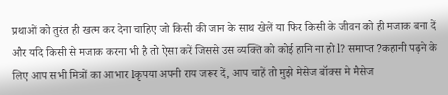प्रथाओं को तुरंत ही खत्म कर देना चाहिए जो किसी की जान के साथ खेलें या फिर किसी के जीवन को ही मजाक बना दें और यदि किसी से मजाक करना भी है तो ऐसा करें जिससे उस व्यक्ति को कोई हानि ना हो l? समाप्त ?कहानी पढ़ने के लिए आप सभी मित्रों का आभार lकृपया अपनी राय जरूर दें, आप चाहें तो मुझे मेसेज बॉक्स मे मैसेज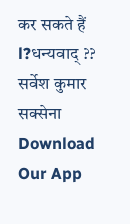कर सकते हैं l?धन्यवाद् ?? सर्वेश कुमार सक्सेना Download Our App